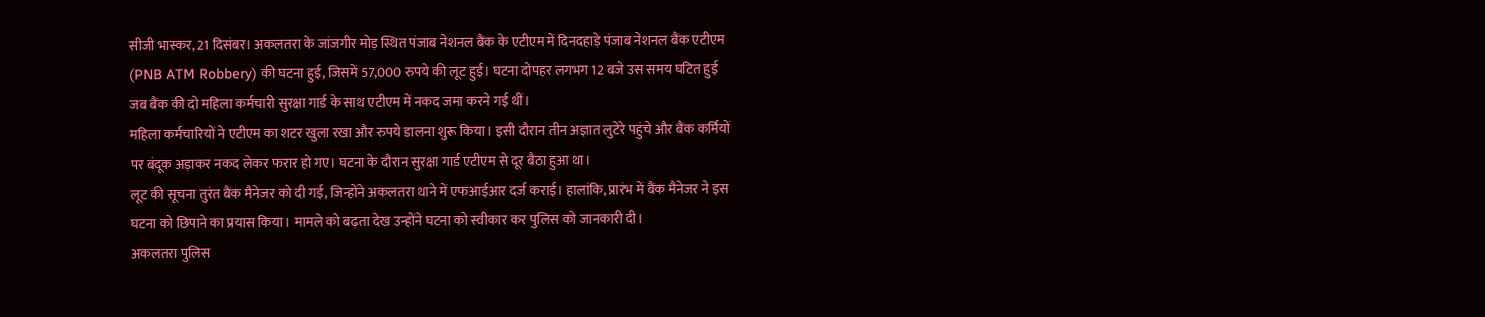सीजी भास्कर, 21 दिसंबर। अकलतरा के जांजगीर मोड़ स्थित पंजाब नेशनल बैंक के एटीएम में दिनदहाड़े पंजाब नेशनल बैंक एटीएम (PNB ATM Robbery) की घटना हुई, जिसमें 57,000 रुपये की लूट हुई। घटना दोपहर लगभग 12 बजे उस समय घटित हुई जब बैंक की दो महिला कर्मचारी सुरक्षा गार्ड के साथ एटीएम में नकद जमा करने गई थीं।
महिला कर्मचारियों ने एटीएम का शटर खुला रखा और रुपये डालना शुरू किया। इसी दौरान तीन अज्ञात लुटेरे पहुंचे और बैंक कर्मियों पर बंदूक अड़ाकर नकद लेकर फरार हो गए। घटना के दौरान सुरक्षा गार्ड एटीएम से दूर बैठा हुआ था।
लूट की सूचना तुरंत बैंक मैनेजर को दी गई, जिन्होंने अकलतरा थाने में एफआईआर दर्ज कराई। हालांकि, प्रारंभ में बैंक मैनेजर ने इस घटना को छिपाने का प्रयास किया। मामले को बढ़ता देख उन्होंने घटना को स्वीकार कर पुलिस को जानकारी दी।
अकलतरा पुलिस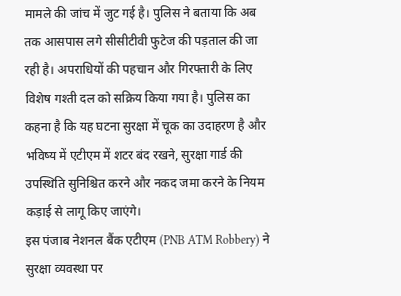मामले की जांच में जुट गई है। पुलिस ने बताया कि अब तक आसपास लगे सीसीटीवी फुटेज की पड़ताल की जा रही है। अपराधियों की पहचान और गिरफ्तारी के लिए विशेष गश्ती दल को सक्रिय किया गया है। पुलिस का कहना है कि यह घटना सुरक्षा में चूक का उदाहरण है और भविष्य में एटीएम में शटर बंद रखने, सुरक्षा गार्ड की उपस्थिति सुनिश्चित करने और नकद जमा करने के नियम कड़ाई से लागू किए जाएंगे।
इस पंजाब नेशनल बैंक एटीएम (PNB ATM Robbery) ने सुरक्षा व्यवस्था पर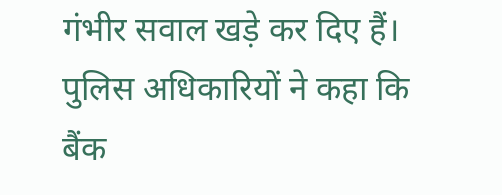गंभीर सवाल खड़े कर दिए हैं। पुलिस अधिकारियों ने कहा कि बैंक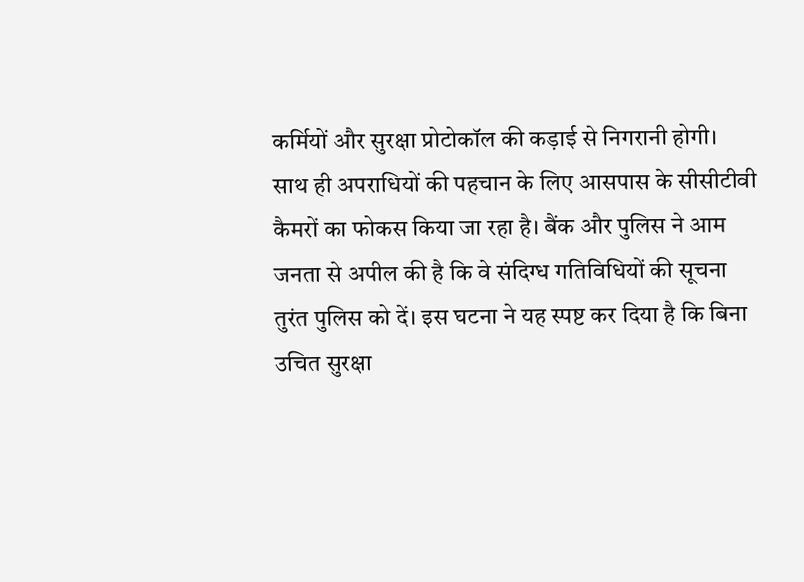कर्मियों और सुरक्षा प्रोटोकॉल की कड़ाई से निगरानी होगी।
साथ ही अपराधियों की पहचान के लिए आसपास के सीसीटीवी कैमरों का फोकस किया जा रहा है। बैंक और पुलिस ने आम जनता से अपील की है कि वे संदिग्ध गतिविधियों की सूचना तुरंत पुलिस को दें। इस घटना ने यह स्पष्ट कर दिया है कि बिना उचित सुरक्षा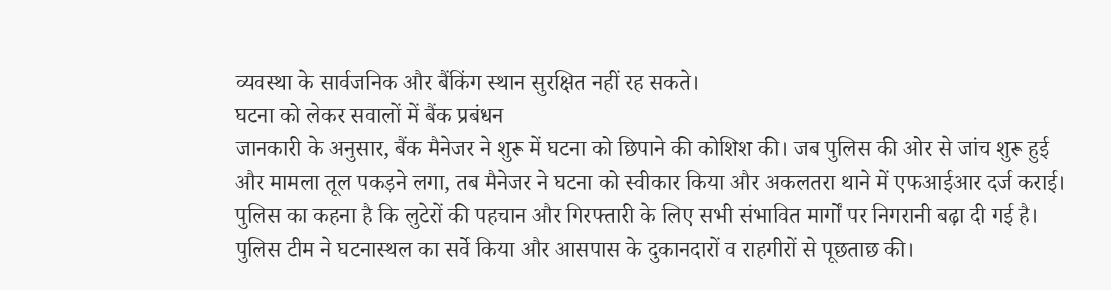व्यवस्था के सार्वजनिक और बैंकिंग स्थान सुरक्षित नहीं रह सकते।
घटना को लेकर सवालों में बैंक प्रबंधन
जानकारी के अनुसार, बैंक मैनेजर ने शुरू में घटना को छिपाने की कोशिश की। जब पुलिस की ओर से जांच शुरू हुई और मामला तूल पकड़ने लगा, तब मैनेजर ने घटना को स्वीकार किया और अकलतरा थाने में एफआईआर दर्ज कराई। पुलिस का कहना है कि लुटेरों की पहचान और गिरफ्तारी के लिए सभी संभावित मार्गों पर निगरानी बढ़ा दी गई है।
पुलिस टीम ने घटनास्थल का सर्वे किया और आसपास के दुकानदारों व राहगीरों से पूछताछ की।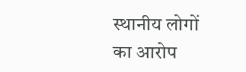स्थानीय लोगों का आरोप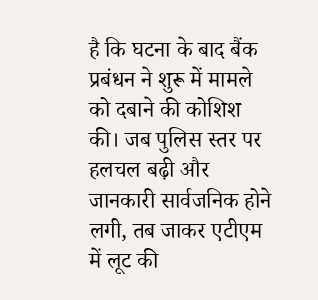है कि घटना के बाद बैंक प्रबंधन ने शुरू में मामले को दबाने की कोशिश की। जब पुलिस स्तर पर हलचल बढ़ी और जानकारी सार्वजनिक होने लगी, तब जाकर एटीएम में लूट की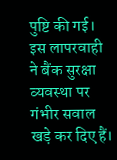पुष्टि की गई। इस लापरवाही ने बैंक सुरक्षा व्यवस्था पर गंभीर सवाल खड़े कर दिए हैं।